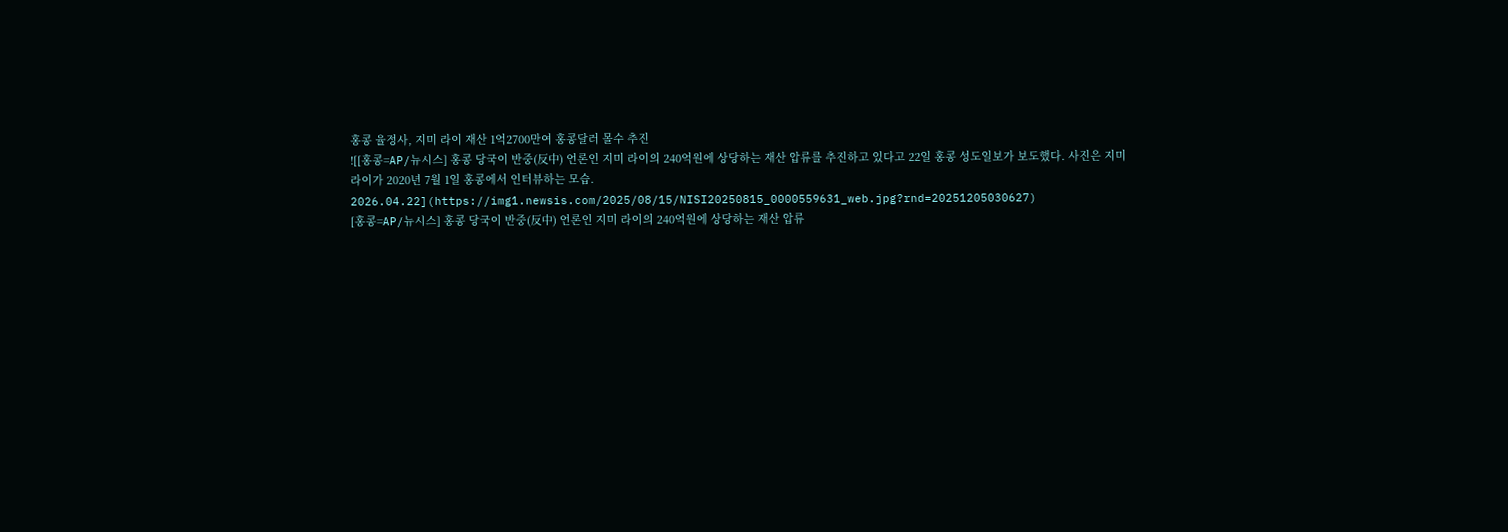홍콩 율정사, 지미 라이 재산 1억2700만여 홍콩달러 몰수 추진
![[홍콩=AP/뉴시스] 홍콩 당국이 반중(反中) 언론인 지미 라이의 240억원에 상당하는 재산 압류를 추진하고 있다고 22일 홍콩 성도일보가 보도했다. 사진은 지미 라이가 2020년 7월 1일 홍콩에서 인터뷰하는 모습. 2026.04.22](https://img1.newsis.com/2025/08/15/NISI20250815_0000559631_web.jpg?rnd=20251205030627)
[홍콩=AP/뉴시스] 홍콩 당국이 반중(反中) 언론인 지미 라이의 240억원에 상당하는 재산 압류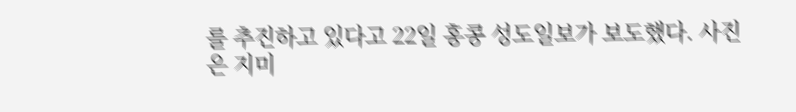를 추진하고 있다고 22일 홍콩 성도일보가 보도했다. 사진은 지미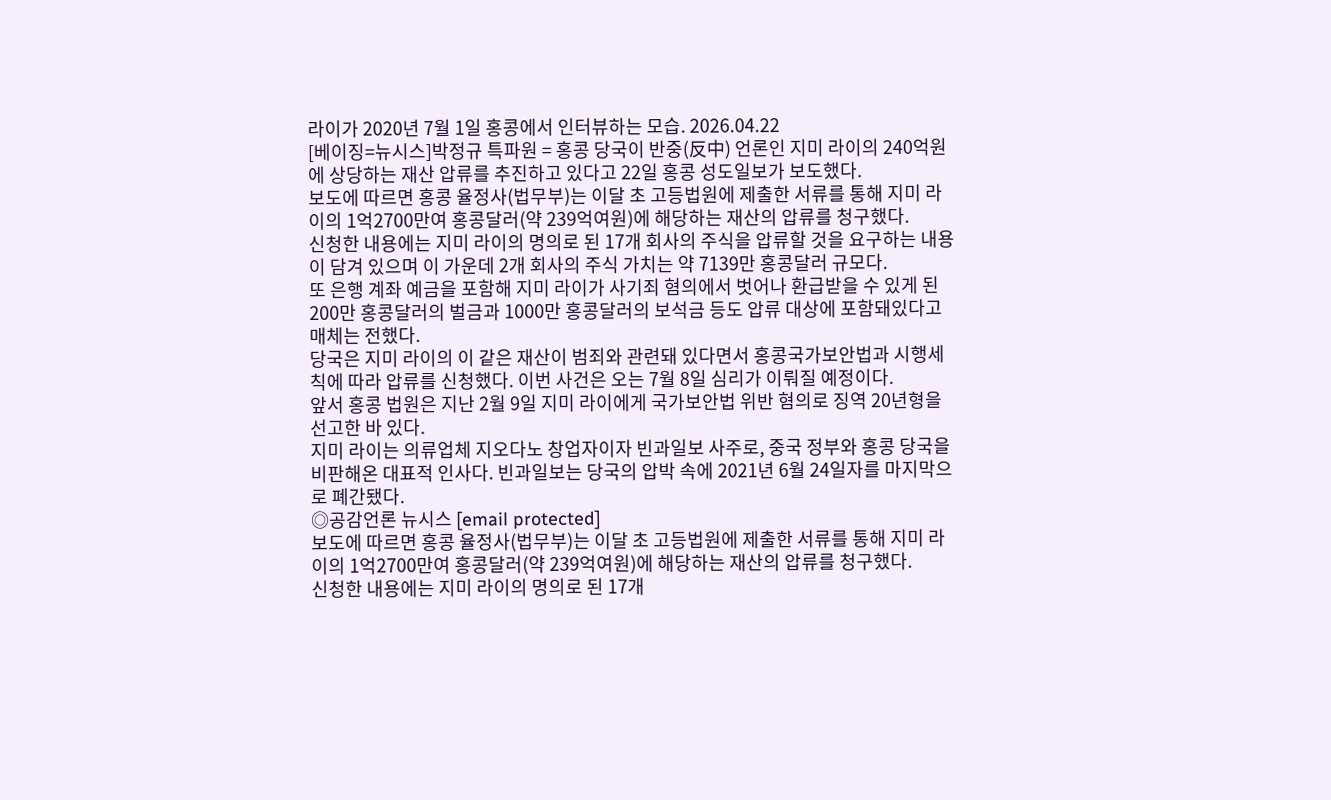라이가 2020년 7월 1일 홍콩에서 인터뷰하는 모습. 2026.04.22
[베이징=뉴시스]박정규 특파원 = 홍콩 당국이 반중(反中) 언론인 지미 라이의 240억원에 상당하는 재산 압류를 추진하고 있다고 22일 홍콩 성도일보가 보도했다.
보도에 따르면 홍콩 율정사(법무부)는 이달 초 고등법원에 제출한 서류를 통해 지미 라이의 1억2700만여 홍콩달러(약 239억여원)에 해당하는 재산의 압류를 청구했다.
신청한 내용에는 지미 라이의 명의로 된 17개 회사의 주식을 압류할 것을 요구하는 내용이 담겨 있으며 이 가운데 2개 회사의 주식 가치는 약 7139만 홍콩달러 규모다.
또 은행 계좌 예금을 포함해 지미 라이가 사기죄 혐의에서 벗어나 환급받을 수 있게 된 200만 홍콩달러의 벌금과 1000만 홍콩달러의 보석금 등도 압류 대상에 포함돼있다고 매체는 전했다.
당국은 지미 라이의 이 같은 재산이 범죄와 관련돼 있다면서 홍콩국가보안법과 시행세칙에 따라 압류를 신청했다. 이번 사건은 오는 7월 8일 심리가 이뤄질 예정이다.
앞서 홍콩 법원은 지난 2월 9일 지미 라이에게 국가보안법 위반 혐의로 징역 20년형을 선고한 바 있다.
지미 라이는 의류업체 지오다노 창업자이자 빈과일보 사주로, 중국 정부와 홍콩 당국을 비판해온 대표적 인사다. 빈과일보는 당국의 압박 속에 2021년 6월 24일자를 마지막으로 폐간됐다.
◎공감언론 뉴시스 [email protected]
보도에 따르면 홍콩 율정사(법무부)는 이달 초 고등법원에 제출한 서류를 통해 지미 라이의 1억2700만여 홍콩달러(약 239억여원)에 해당하는 재산의 압류를 청구했다.
신청한 내용에는 지미 라이의 명의로 된 17개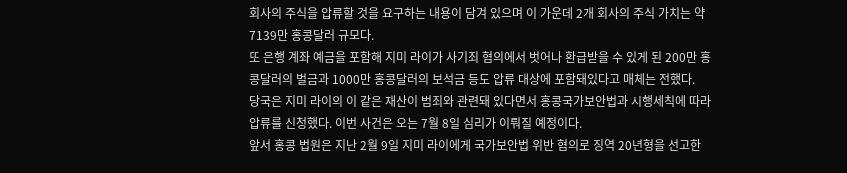회사의 주식을 압류할 것을 요구하는 내용이 담겨 있으며 이 가운데 2개 회사의 주식 가치는 약 7139만 홍콩달러 규모다.
또 은행 계좌 예금을 포함해 지미 라이가 사기죄 혐의에서 벗어나 환급받을 수 있게 된 200만 홍콩달러의 벌금과 1000만 홍콩달러의 보석금 등도 압류 대상에 포함돼있다고 매체는 전했다.
당국은 지미 라이의 이 같은 재산이 범죄와 관련돼 있다면서 홍콩국가보안법과 시행세칙에 따라 압류를 신청했다. 이번 사건은 오는 7월 8일 심리가 이뤄질 예정이다.
앞서 홍콩 법원은 지난 2월 9일 지미 라이에게 국가보안법 위반 혐의로 징역 20년형을 선고한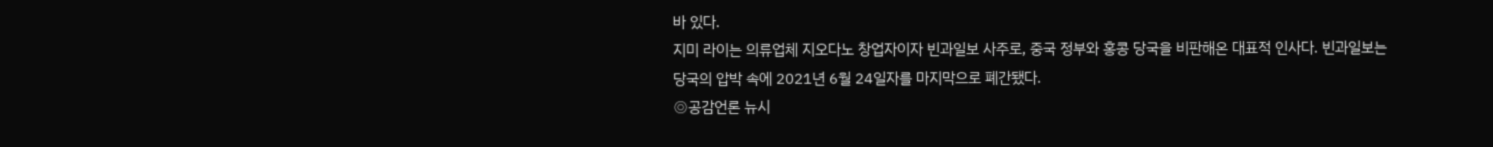바 있다.
지미 라이는 의류업체 지오다노 창업자이자 빈과일보 사주로, 중국 정부와 홍콩 당국을 비판해온 대표적 인사다. 빈과일보는 당국의 압박 속에 2021년 6월 24일자를 마지막으로 폐간됐다.
◎공감언론 뉴시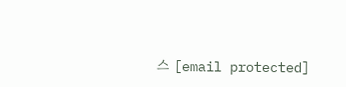스 [email protected]